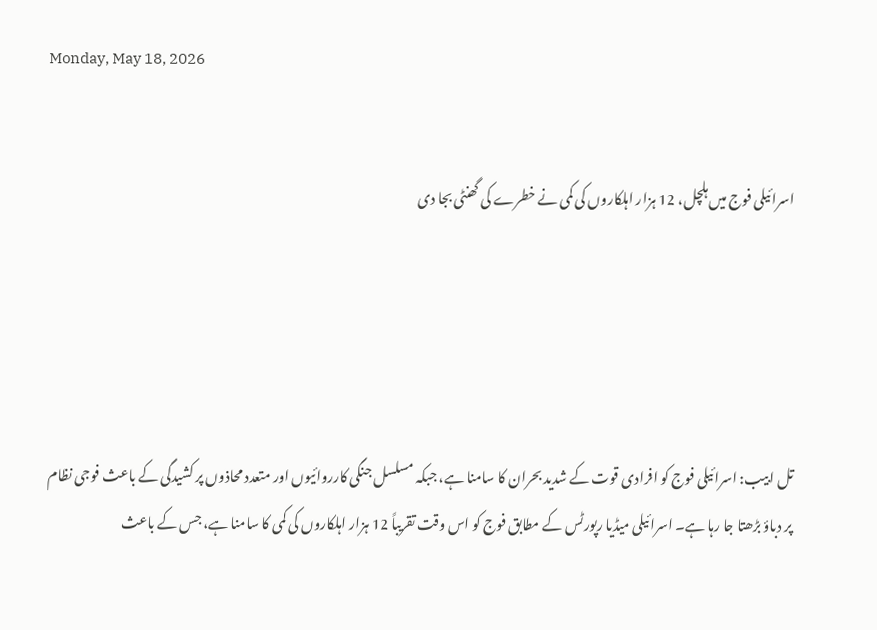Monday, May 18, 2026


اسرائیلی فوج میں ہلچل، 12 ہزار اہلکاروں کی کمی نے خطرے کی گھنٹی بجا دی





تل ابیب: اسرائیلی فوج کو افرادی قوت کے شدید بحران کا سامنا ہے، جبکہ مسلسل جنگی کارروائیوں اور متعدد محاذوں پر کشیدگی کے باعث فوجی نظام پر دباؤ بڑھتا جا رہا ہے۔ اسرائیلی میڈیا رپورٹس کے مطابق فوج کو اس وقت تقریباً 12 ہزار اہلکاروں کی کمی کا سامنا ہے، جس کے باعث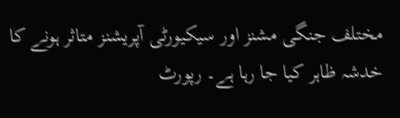مختلف جنگی مشنز اور سیکیورٹی آپریشنز متاثر ہونے کا خدشہ ظاہر کیا جا رہا ہے۔ رپورٹ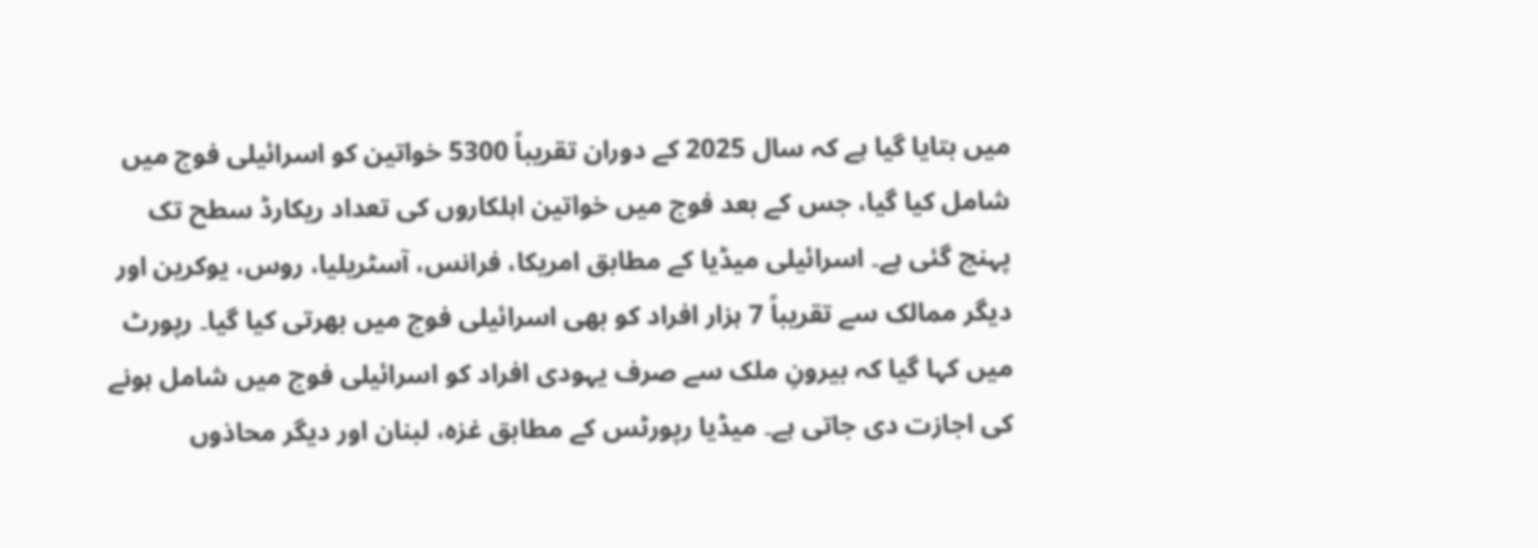میں بتایا گیا ہے کہ سال 2025 کے دوران تقریباً 5300 خواتین کو اسرائیلی فوج میں شامل کیا گیا، جس کے بعد فوج میں خواتین اہلکاروں کی تعداد ریکارڈ سطح تک پہنچ گئی ہے۔ اسرائیلی میڈیا کے مطابق امریکا، فرانس، آسٹریلیا، روس، یوکرین اور دیگر ممالک سے تقریباً 7 ہزار افراد کو بھی اسرائیلی فوج میں بھرتی کیا گیا۔ رپورٹ میں کہا گیا کہ بیرونِ ملک سے صرف یہودی افراد کو اسرائیلی فوج میں شامل ہونے کی اجازت دی جاتی ہے۔ میڈیا رپورٹس کے مطابق غزہ، لبنان اور دیگر محاذوں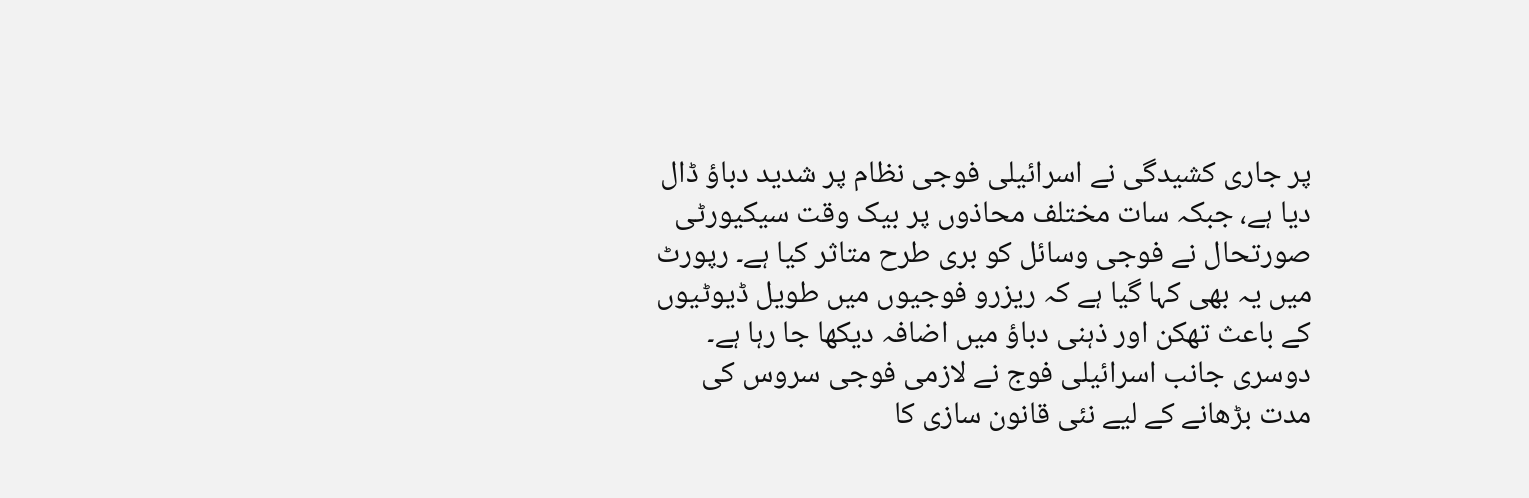پر جاری کشیدگی نے اسرائیلی فوجی نظام پر شدید دباؤ ڈال دیا ہے، جبکہ سات مختلف محاذوں پر بیک وقت سیکیورٹی صورتحال نے فوجی وسائل کو بری طرح متاثر کیا ہے۔ رپورٹ میں یہ بھی کہا گیا ہے کہ ریزرو فوجیوں میں طویل ڈیوٹیوں کے باعث تھکن اور ذہنی دباؤ میں اضافہ دیکھا جا رہا ہے۔ دوسری جانب اسرائیلی فوج نے لازمی فوجی سروس کی مدت بڑھانے کے لیے نئی قانون سازی کا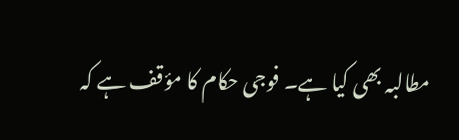مطالبہ بھی کیا ہے۔ فوجی حکام کا مؤقف ہے کہ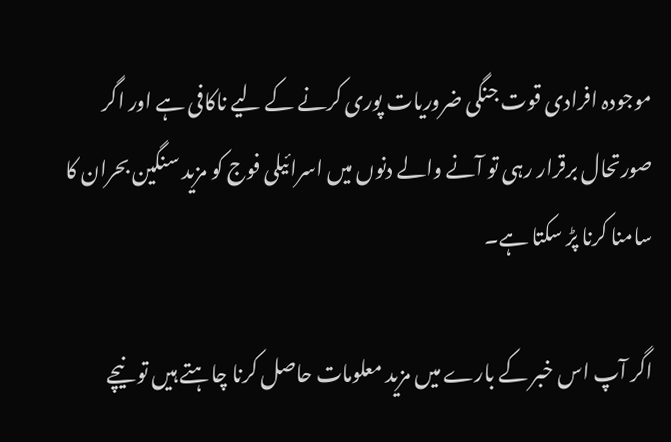موجودہ افرادی قوت جنگی ضروریات پوری کرنے کے لیے ناکافی ہے اور اگر صورتحال برقرار رہی تو آنے والے دنوں میں اسرائیلی فوج کو مزید سنگین بحران کا سامنا کرنا پڑ سکتا ہے۔

اگر آپ اس خبر کے بارے میں مزید معلومات حاصل کرنا چاہتے ہیں تو نیچے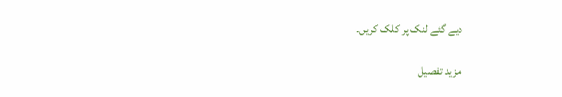دیے گئے لنک پر کلک کریں۔

مزید تفصیل